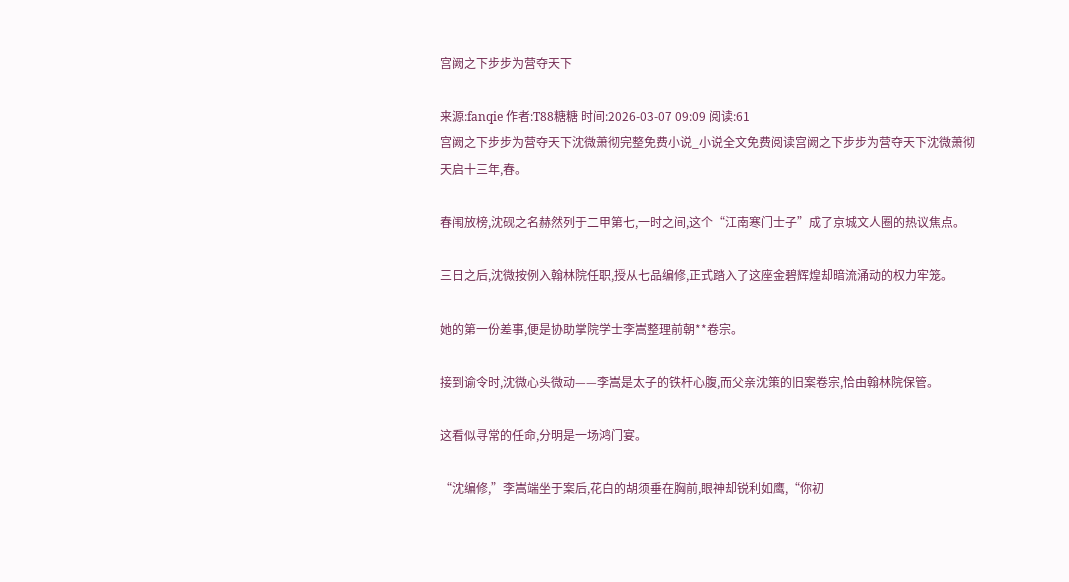宫阙之下步步为营夺天下

来源:fanqie 作者:T88糖糖 时间:2026-03-07 09:09 阅读:61
宫阙之下步步为营夺天下沈微萧彻完整免费小说_小说全文免费阅读宫阙之下步步为营夺天下沈微萧彻
天启十三年,春。

春闱放榜,沈砚之名赫然列于二甲第七,一时之间,这个“江南寒门士子”成了京城文人圈的热议焦点。

三日之后,沈微按例入翰林院任职,授从七品编修,正式踏入了这座金碧辉煌却暗流涌动的权力牢笼。

她的第一份差事,便是协助掌院学士李嵩整理前朝**卷宗。

接到谕令时,沈微心头微动——李嵩是太子的铁杆心腹,而父亲沈策的旧案卷宗,恰由翰林院保管。

这看似寻常的任命,分明是一场鸿门宴。

“沈编修,”李嵩端坐于案后,花白的胡须垂在胸前,眼神却锐利如鹰,“你初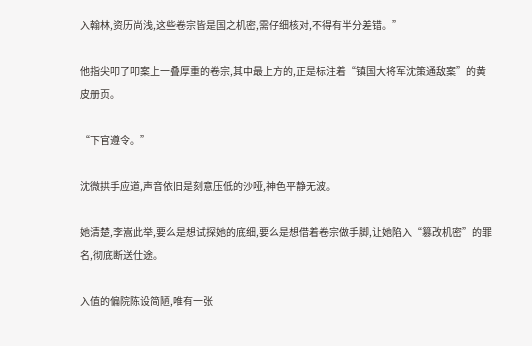入翰林,资历尚浅,这些卷宗皆是国之机密,需仔细核对,不得有半分差错。”

他指尖叩了叩案上一叠厚重的卷宗,其中最上方的,正是标注着“镇国大将军沈策通敌案”的黄皮册页。

“下官遵令。”

沈微拱手应道,声音依旧是刻意压低的沙哑,神色平静无波。

她清楚,李嵩此举,要么是想试探她的底细,要么是想借着卷宗做手脚,让她陷入“篡改机密”的罪名,彻底断送仕途。

入值的偏院陈设简陋,唯有一张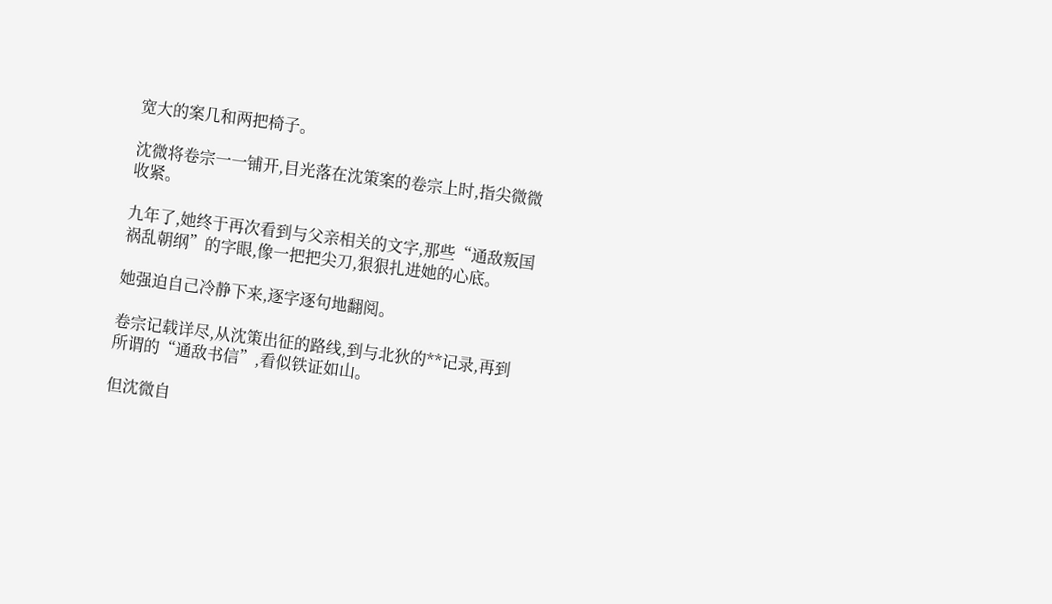宽大的案几和两把椅子。

沈微将卷宗一一铺开,目光落在沈策案的卷宗上时,指尖微微收紧。

九年了,她终于再次看到与父亲相关的文字,那些“通敌叛国祸乱朝纲”的字眼,像一把把尖刀,狠狠扎进她的心底。

她强迫自己冷静下来,逐字逐句地翻阅。

卷宗记载详尽,从沈策出征的路线,到与北狄的**记录,再到所谓的“通敌书信”,看似铁证如山。

但沈微自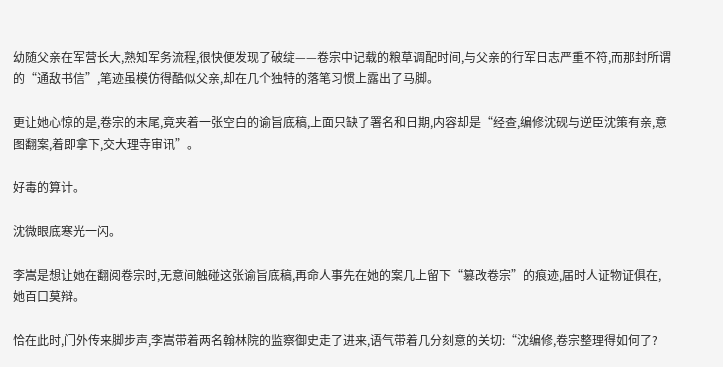幼随父亲在军营长大,熟知军务流程,很快便发现了破绽——卷宗中记载的粮草调配时间,与父亲的行军日志严重不符,而那封所谓的“通敌书信”,笔迹虽模仿得酷似父亲,却在几个独特的落笔习惯上露出了马脚。

更让她心惊的是,卷宗的末尾,竟夹着一张空白的谕旨底稿,上面只缺了署名和日期,内容却是“经查,编修沈砚与逆臣沈策有亲,意图翻案,着即拿下,交大理寺审讯”。

好毒的算计。

沈微眼底寒光一闪。

李嵩是想让她在翻阅卷宗时,无意间触碰这张谕旨底稿,再命人事先在她的案几上留下“篡改卷宗”的痕迹,届时人证物证俱在,她百口莫辩。

恰在此时,门外传来脚步声,李嵩带着两名翰林院的监察御史走了进来,语气带着几分刻意的关切:“沈编修,卷宗整理得如何了?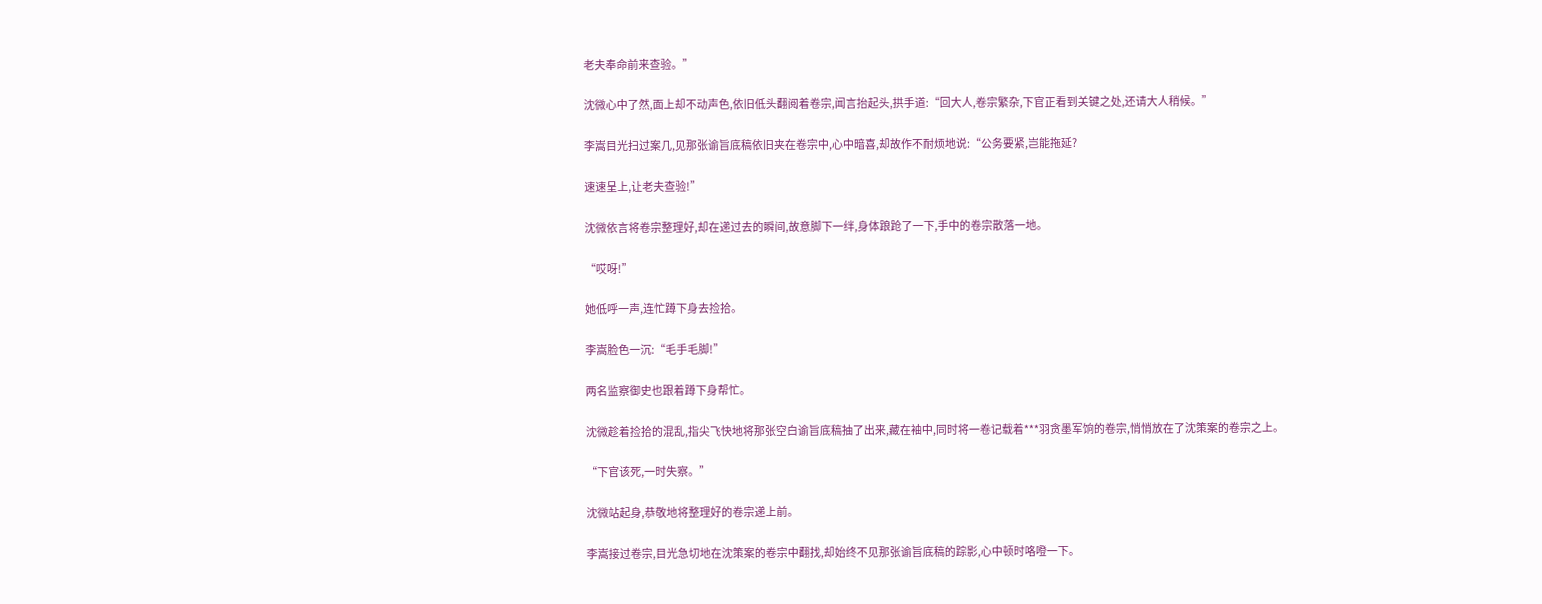老夫奉命前来查验。”

沈微心中了然,面上却不动声色,依旧低头翻阅着卷宗,闻言抬起头,拱手道:“回大人,卷宗繁杂,下官正看到关键之处,还请大人稍候。”

李嵩目光扫过案几,见那张谕旨底稿依旧夹在卷宗中,心中暗喜,却故作不耐烦地说:“公务要紧,岂能拖延?

速速呈上,让老夫查验!”

沈微依言将卷宗整理好,却在递过去的瞬间,故意脚下一绊,身体踉跄了一下,手中的卷宗散落一地。

“哎呀!”

她低呼一声,连忙蹲下身去捡拾。

李嵩脸色一沉:“毛手毛脚!”

两名监察御史也跟着蹲下身帮忙。

沈微趁着捡拾的混乱,指尖飞快地将那张空白谕旨底稿抽了出来,藏在袖中,同时将一卷记载着***羽贪墨军饷的卷宗,悄悄放在了沈策案的卷宗之上。

“下官该死,一时失察。”

沈微站起身,恭敬地将整理好的卷宗递上前。

李嵩接过卷宗,目光急切地在沈策案的卷宗中翻找,却始终不见那张谕旨底稿的踪影,心中顿时咯噔一下。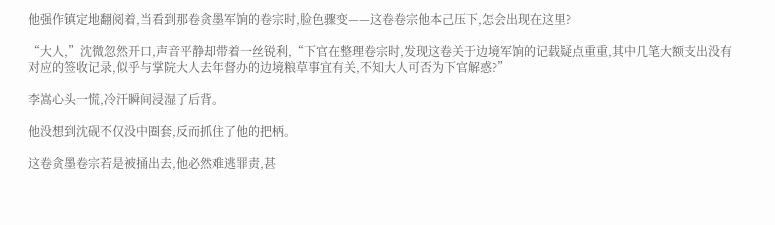他强作镇定地翻阅着,当看到那卷贪墨军饷的卷宗时,脸色骤变——这卷卷宗他本己压下,怎会出现在这里?

“大人,”沈微忽然开口,声音平静却带着一丝锐利,“下官在整理卷宗时,发现这卷关于边境军饷的记载疑点重重,其中几笔大额支出没有对应的签收记录,似乎与掌院大人去年督办的边境粮草事宜有关,不知大人可否为下官解惑?”

李嵩心头一慌,冷汗瞬间浸湿了后背。

他没想到沈砚不仅没中圈套,反而抓住了他的把柄。

这卷贪墨卷宗若是被捅出去,他必然难逃罪责,甚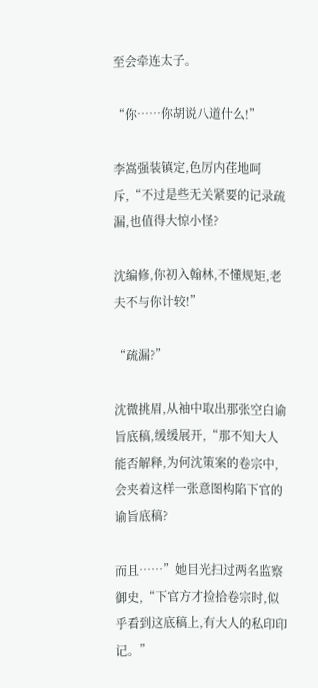至会牵连太子。

“你……你胡说八道什么!”

李嵩强装镇定,色厉内荏地呵斥,“不过是些无关紧要的记录疏漏,也值得大惊小怪?

沈编修,你初入翰林,不懂规矩,老夫不与你计较!”

“疏漏?”

沈微挑眉,从袖中取出那张空白谕旨底稿,缓缓展开,“那不知大人能否解释,为何沈策案的卷宗中,会夹着这样一张意图构陷下官的谕旨底稿?

而且……”她目光扫过两名监察御史,“下官方才捡拾卷宗时,似乎看到这底稿上,有大人的私印印记。”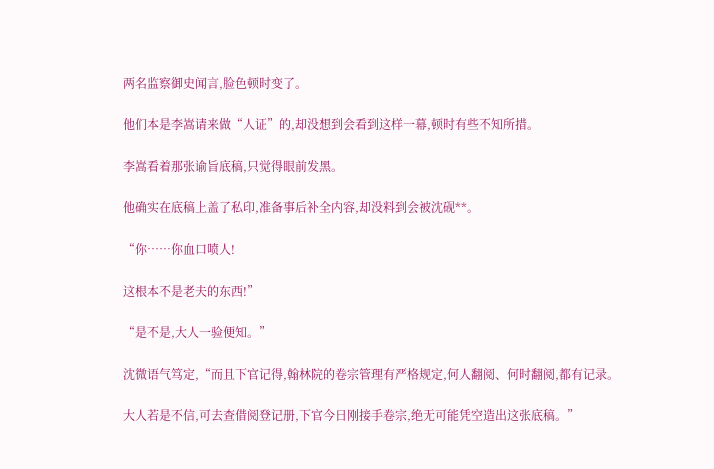两名监察御史闻言,脸色顿时变了。

他们本是李嵩请来做“人证”的,却没想到会看到这样一幕,顿时有些不知所措。

李嵩看着那张谕旨底稿,只觉得眼前发黑。

他确实在底稿上盖了私印,准备事后补全内容,却没料到会被沈砚**。

“你……你血口喷人!

这根本不是老夫的东西!”

“是不是,大人一验便知。”

沈微语气笃定,“而且下官记得,翰林院的卷宗管理有严格规定,何人翻阅、何时翻阅,都有记录。

大人若是不信,可去查借阅登记册,下官今日刚接手卷宗,绝无可能凭空造出这张底稿。”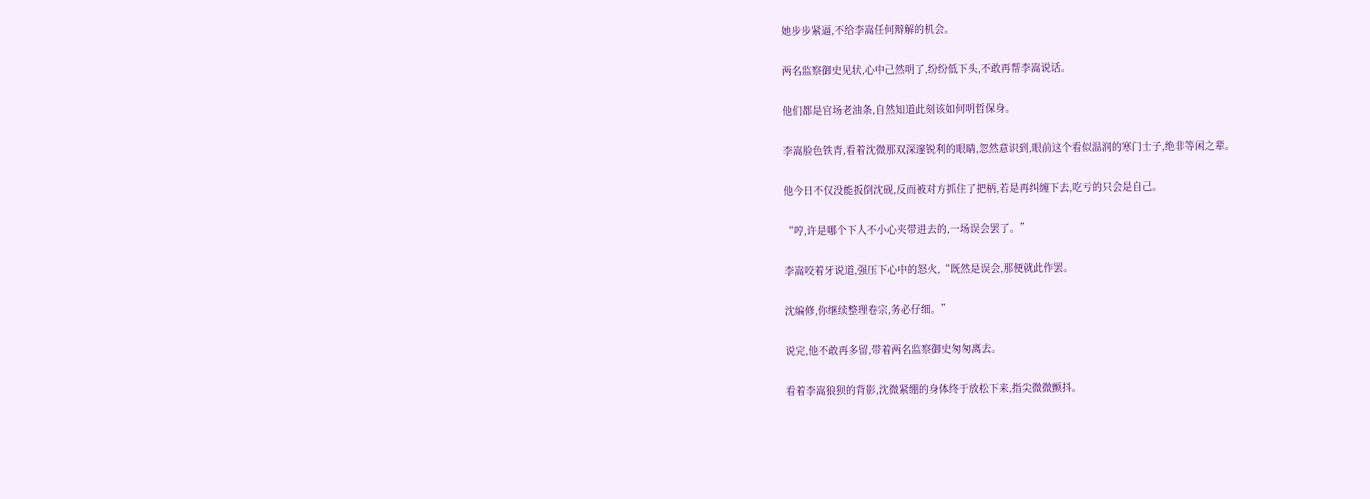她步步紧逼,不给李嵩任何辩解的机会。

两名监察御史见状,心中己然明了,纷纷低下头,不敢再帮李嵩说话。

他们都是官场老油条,自然知道此刻该如何明哲保身。

李嵩脸色铁青,看着沈微那双深邃锐利的眼睛,忽然意识到,眼前这个看似温润的寒门士子,绝非等闲之辈。

他今日不仅没能扳倒沈砚,反而被对方抓住了把柄,若是再纠缠下去,吃亏的只会是自己。

“哼,许是哪个下人不小心夹带进去的,一场误会罢了。”

李嵩咬着牙说道,强压下心中的怒火,“既然是误会,那便就此作罢。

沈编修,你继续整理卷宗,务必仔细。”

说完,他不敢再多留,带着两名监察御史匆匆离去。

看着李嵩狼狈的背影,沈微紧绷的身体终于放松下来,指尖微微颤抖。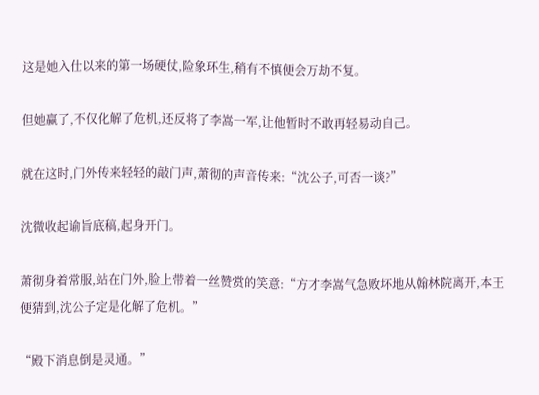这是她入仕以来的第一场硬仗,险象环生,稍有不慎便会万劫不复。

但她赢了,不仅化解了危机,还反将了李嵩一军,让他暂时不敢再轻易动自己。

就在这时,门外传来轻轻的敲门声,萧彻的声音传来:“沈公子,可否一谈?”

沈微收起谕旨底稿,起身开门。

萧彻身着常服,站在门外,脸上带着一丝赞赏的笑意:“方才李嵩气急败坏地从翰林院离开,本王便猜到,沈公子定是化解了危机。”

“殿下消息倒是灵通。”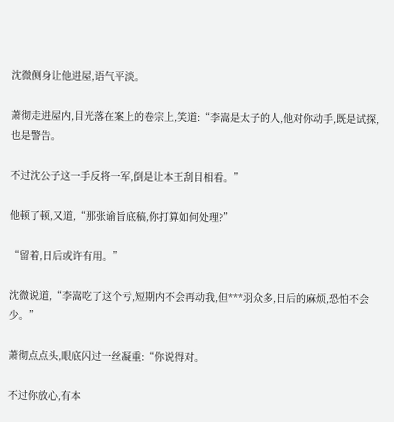沈微侧身让他进屋,语气平淡。

萧彻走进屋内,目光落在案上的卷宗上,笑道:“李嵩是太子的人,他对你动手,既是试探,也是警告。

不过沈公子这一手反将一军,倒是让本王刮目相看。”

他顿了顿,又道,“那张谕旨底稿,你打算如何处理?”

“留着,日后或许有用。”

沈微说道,“李嵩吃了这个亏,短期内不会再动我,但***羽众多,日后的麻烦,恐怕不会少。”

萧彻点点头,眼底闪过一丝凝重:“你说得对。

不过你放心,有本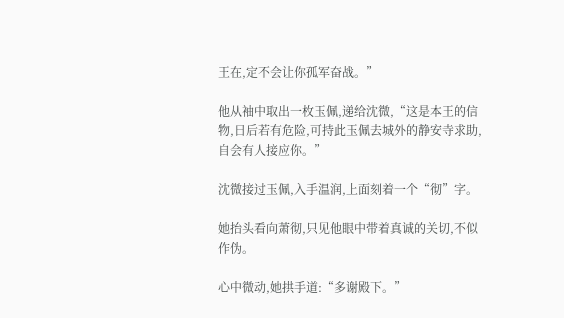王在,定不会让你孤军奋战。”

他从袖中取出一枚玉佩,递给沈微,“这是本王的信物,日后若有危险,可持此玉佩去城外的静安寺求助,自会有人接应你。”

沈微接过玉佩,入手温润,上面刻着一个“彻”字。

她抬头看向萧彻,只见他眼中带着真诚的关切,不似作伪。

心中微动,她拱手道:“多谢殿下。”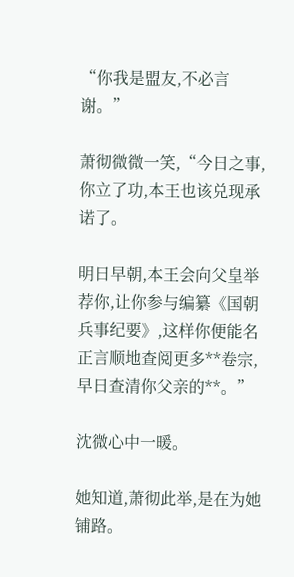“你我是盟友,不必言谢。”

萧彻微微一笑,“今日之事,你立了功,本王也该兑现承诺了。

明日早朝,本王会向父皇举荐你,让你参与编纂《国朝兵事纪要》,这样你便能名正言顺地查阅更多**卷宗,早日查清你父亲的**。”

沈微心中一暖。

她知道,萧彻此举,是在为她铺路。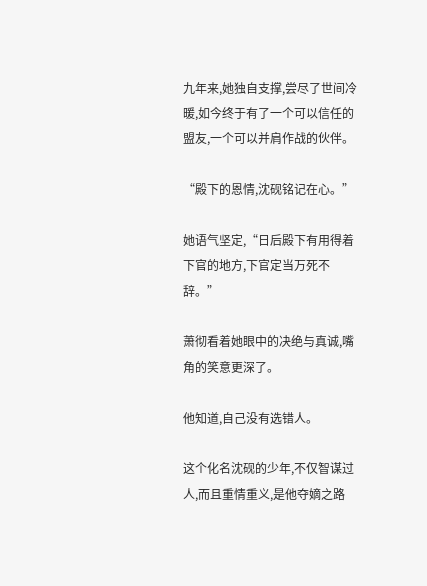九年来,她独自支撑,尝尽了世间冷暖,如今终于有了一个可以信任的盟友,一个可以并肩作战的伙伴。

“殿下的恩情,沈砚铭记在心。”

她语气坚定,“日后殿下有用得着下官的地方,下官定当万死不辞。”

萧彻看着她眼中的决绝与真诚,嘴角的笑意更深了。

他知道,自己没有选错人。

这个化名沈砚的少年,不仅智谋过人,而且重情重义,是他夺嫡之路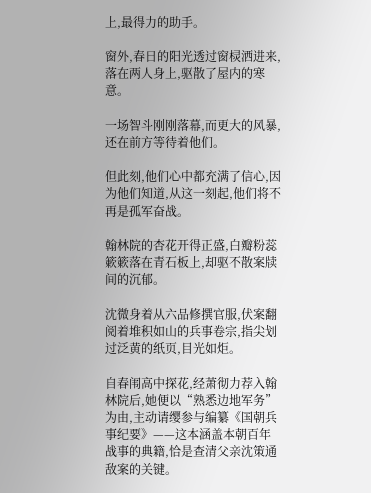上,最得力的助手。

窗外,春日的阳光透过窗棂洒进来,落在两人身上,驱散了屋内的寒意。

一场智斗刚刚落幕,而更大的风暴,还在前方等待着他们。

但此刻,他们心中都充满了信心,因为他们知道,从这一刻起,他们将不再是孤军奋战。

翰林院的杏花开得正盛,白瓣粉蕊簌簌落在青石板上,却驱不散案牍间的沉郁。

沈微身着从六品修撰官服,伏案翻阅着堆积如山的兵事卷宗,指尖划过泛黄的纸页,目光如炬。

自春闱高中探花,经萧彻力荐入翰林院后,她便以“熟悉边地军务”为由,主动请缨参与编纂《国朝兵事纪要》——这本涵盖本朝百年战事的典籍,恰是查清父亲沈策通敌案的关键。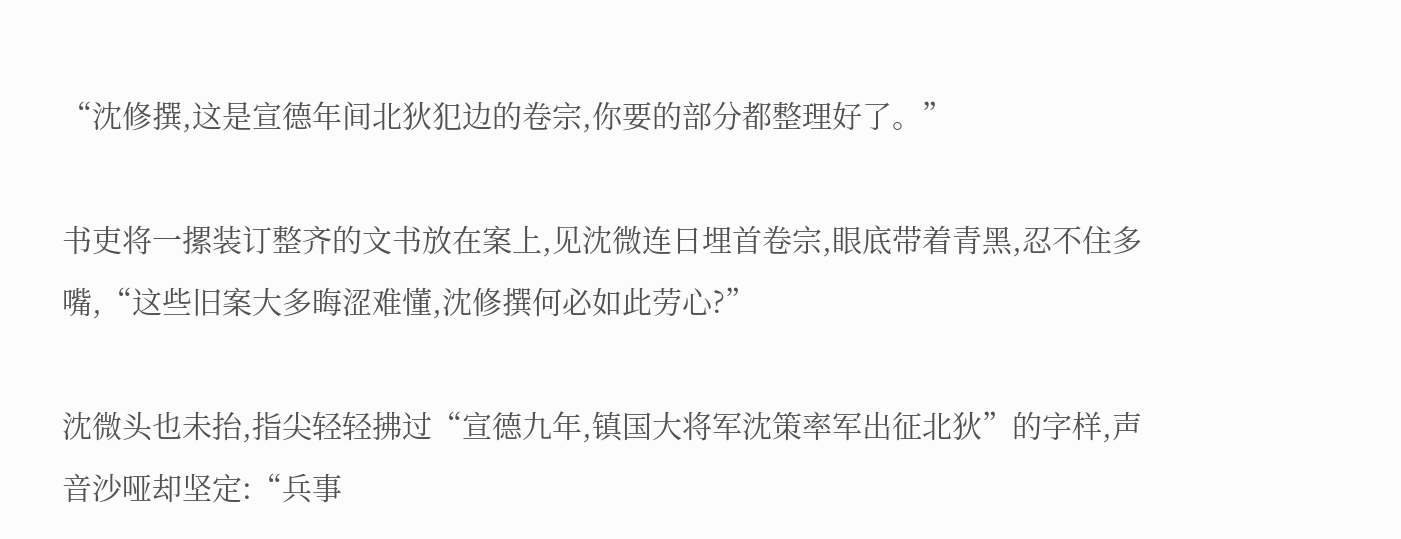“沈修撰,这是宣德年间北狄犯边的卷宗,你要的部分都整理好了。”

书吏将一摞装订整齐的文书放在案上,见沈微连日埋首卷宗,眼底带着青黑,忍不住多嘴,“这些旧案大多晦涩难懂,沈修撰何必如此劳心?”

沈微头也未抬,指尖轻轻拂过“宣德九年,镇国大将军沈策率军出征北狄”的字样,声音沙哑却坚定:“兵事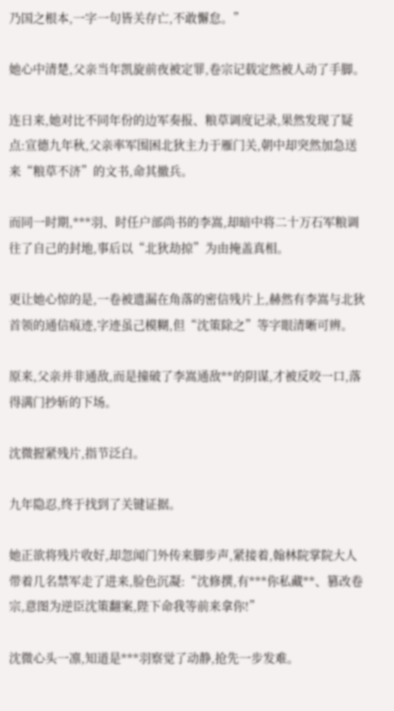乃国之根本,一字一句皆关存亡,不敢懈怠。”

她心中清楚,父亲当年凯旋前夜被定罪,卷宗记载定然被人动了手脚。

连日来,她对比不同年份的边军奏报、粮草调度记录,果然发现了疑点:宣德九年秋,父亲率军围困北狄主力于雁门关,朝中却突然加急送来“粮草不济”的文书,命其撤兵。

而同一时期,***羽、时任户部尚书的李嵩,却暗中将二十万石军粮调往了自己的封地,事后以“北狄劫掠”为由掩盖真相。

更让她心惊的是,一卷被遗漏在角落的密信残片上,赫然有李嵩与北狄首领的通信痕迹,字迹虽己模糊,但“沈策除之”等字眼清晰可辨。

原来,父亲并非通敌,而是撞破了李嵩通敌**的阴谋,才被反咬一口,落得满门抄斩的下场。

沈微握紧残片,指节泛白。

九年隐忍,终于找到了关键证据。

她正欲将残片收好,却忽闻门外传来脚步声,紧接着,翰林院掌院大人带着几名禁军走了进来,脸色沉凝:“沈修撰,有***你私藏**、篡改卷宗,意图为逆臣沈策翻案,陛下命我等前来拿你!”

沈微心头一凛,知道是***羽察觉了动静,抢先一步发难。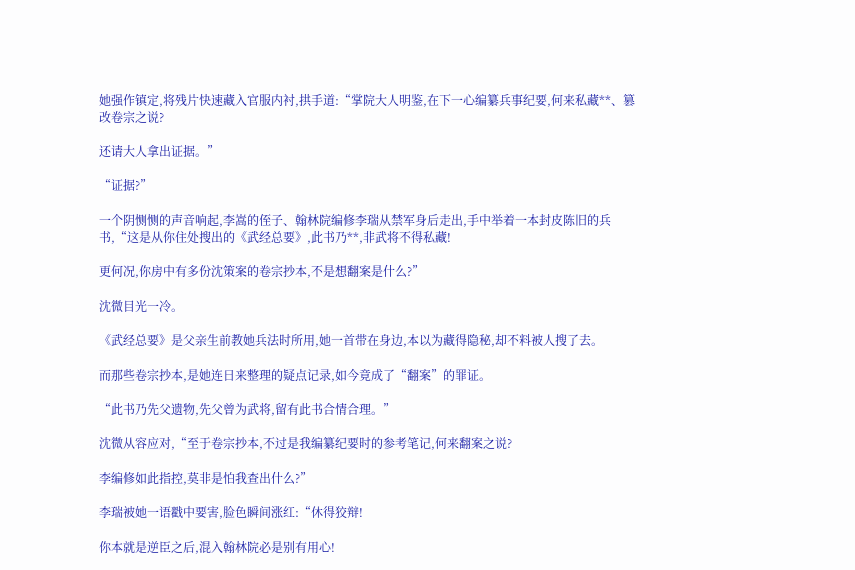她强作镇定,将残片快速藏入官服内衬,拱手道:“掌院大人明鉴,在下一心编纂兵事纪要,何来私藏**、篡改卷宗之说?

还请大人拿出证据。”

“证据?”

一个阴恻恻的声音响起,李嵩的侄子、翰林院编修李瑞从禁军身后走出,手中举着一本封皮陈旧的兵书,“这是从你住处搜出的《武经总要》,此书乃**,非武将不得私藏!

更何况,你房中有多份沈策案的卷宗抄本,不是想翻案是什么?”

沈微目光一冷。

《武经总要》是父亲生前教她兵法时所用,她一首带在身边,本以为藏得隐秘,却不料被人搜了去。

而那些卷宗抄本,是她连日来整理的疑点记录,如今竟成了“翻案”的罪证。

“此书乃先父遗物,先父曾为武将,留有此书合情合理。”

沈微从容应对,“至于卷宗抄本,不过是我编纂纪要时的参考笔记,何来翻案之说?

李编修如此指控,莫非是怕我查出什么?”

李瑞被她一语戳中要害,脸色瞬间涨红:“休得狡辩!

你本就是逆臣之后,混入翰林院必是别有用心!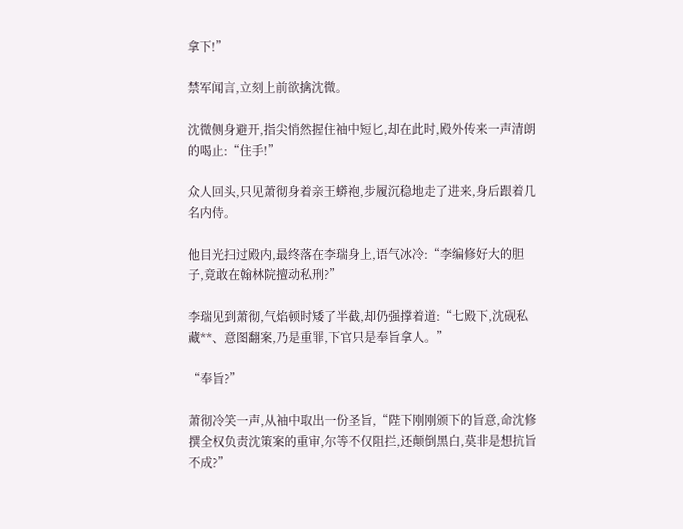拿下!”

禁军闻言,立刻上前欲擒沈微。

沈微侧身避开,指尖悄然握住袖中短匕,却在此时,殿外传来一声清朗的喝止:“住手!”

众人回头,只见萧彻身着亲王蟒袍,步履沉稳地走了进来,身后跟着几名内侍。

他目光扫过殿内,最终落在李瑞身上,语气冰冷:“李编修好大的胆子,竟敢在翰林院擅动私刑?”

李瑞见到萧彻,气焰顿时矮了半截,却仍强撑着道:“七殿下,沈砚私藏**、意图翻案,乃是重罪,下官只是奉旨拿人。”

“奉旨?”

萧彻冷笑一声,从袖中取出一份圣旨,“陛下刚刚颁下的旨意,命沈修撰全权负责沈策案的重审,尔等不仅阻拦,还颠倒黑白,莫非是想抗旨不成?”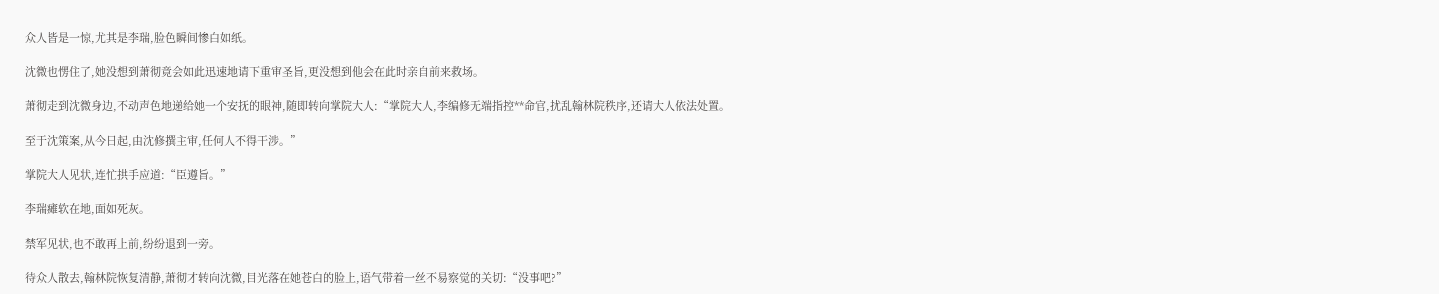众人皆是一惊,尤其是李瑞,脸色瞬间惨白如纸。

沈微也愣住了,她没想到萧彻竟会如此迅速地请下重审圣旨,更没想到他会在此时亲自前来救场。

萧彻走到沈微身边,不动声色地递给她一个安抚的眼神,随即转向掌院大人:“掌院大人,李编修无端指控**命官,扰乱翰林院秩序,还请大人依法处置。

至于沈策案,从今日起,由沈修撰主审,任何人不得干涉。”

掌院大人见状,连忙拱手应道:“臣遵旨。”

李瑞瘫软在地,面如死灰。

禁军见状,也不敢再上前,纷纷退到一旁。

待众人散去,翰林院恢复清静,萧彻才转向沈微,目光落在她苍白的脸上,语气带着一丝不易察觉的关切:“没事吧?”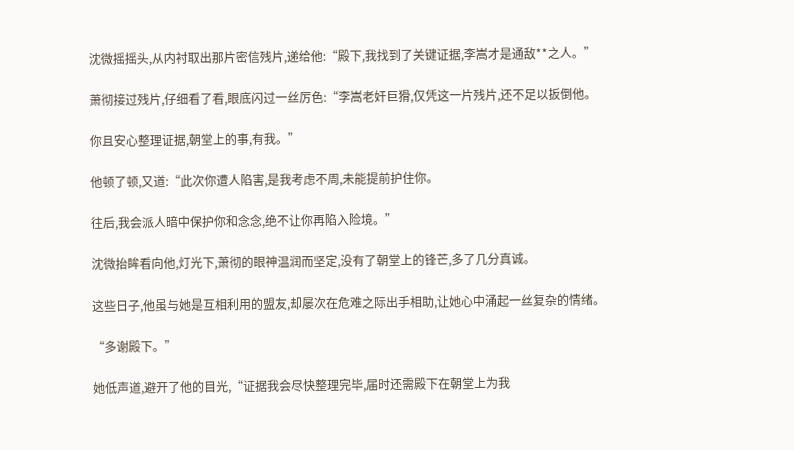沈微摇摇头,从内衬取出那片密信残片,递给他:“殿下,我找到了关键证据,李嵩才是通敌**之人。”

萧彻接过残片,仔细看了看,眼底闪过一丝厉色:“李嵩老奸巨猾,仅凭这一片残片,还不足以扳倒他。

你且安心整理证据,朝堂上的事,有我。”

他顿了顿,又道:“此次你遭人陷害,是我考虑不周,未能提前护住你。

往后,我会派人暗中保护你和念念,绝不让你再陷入险境。”

沈微抬眸看向他,灯光下,萧彻的眼神温润而坚定,没有了朝堂上的锋芒,多了几分真诚。

这些日子,他虽与她是互相利用的盟友,却屡次在危难之际出手相助,让她心中涌起一丝复杂的情绪。

“多谢殿下。”

她低声道,避开了他的目光,“证据我会尽快整理完毕,届时还需殿下在朝堂上为我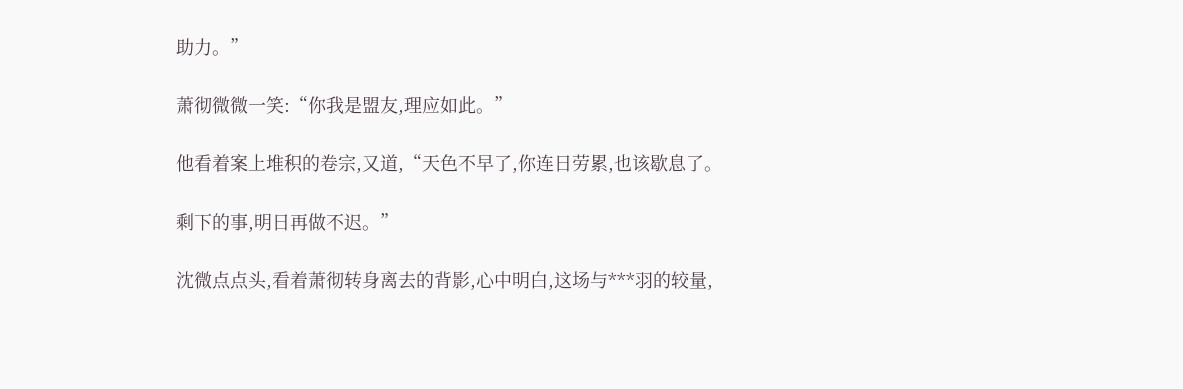助力。”

萧彻微微一笑:“你我是盟友,理应如此。”

他看着案上堆积的卷宗,又道,“天色不早了,你连日劳累,也该歇息了。

剩下的事,明日再做不迟。”

沈微点点头,看着萧彻转身离去的背影,心中明白,这场与***羽的较量,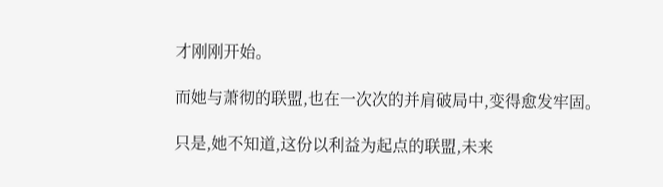才刚刚开始。

而她与萧彻的联盟,也在一次次的并肩破局中,变得愈发牢固。

只是,她不知道,这份以利益为起点的联盟,未来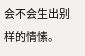会不会生出别样的情愫。